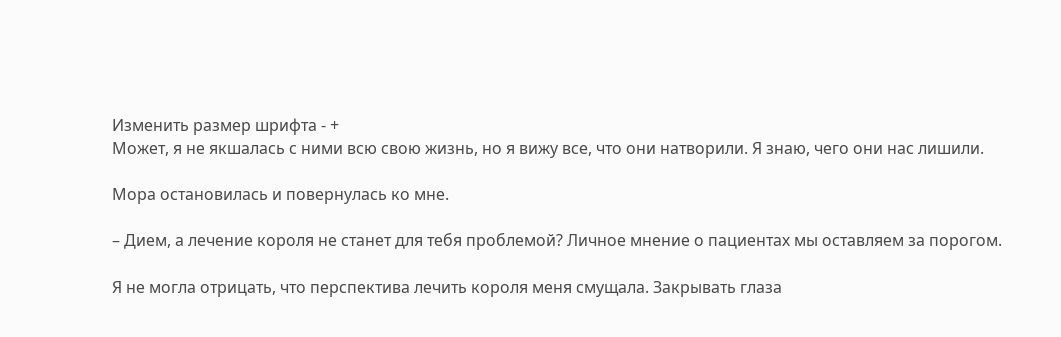Изменить размер шрифта - +
Может, я не якшалась с ними всю свою жизнь, но я вижу все, что они натворили. Я знаю, чего они нас лишили.

Мора остановилась и повернулась ко мне.

– Дием, а лечение короля не станет для тебя проблемой? Личное мнение о пациентах мы оставляем за порогом.

Я не могла отрицать, что перспектива лечить короля меня смущала. Закрывать глаза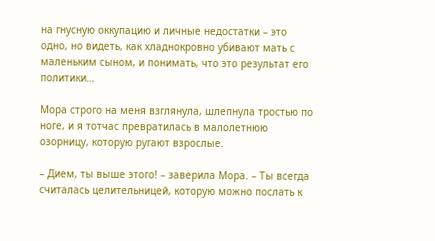на гнусную оккупацию и личные недостатки – это одно, но видеть, как хладнокровно убивают мать с маленьким сыном, и понимать, что это результат его политики…

Мора строго на меня взглянула, шлепнула тростью по ноге, и я тотчас превратилась в малолетнюю озорницу, которую ругают взрослые.

– Дием, ты выше этого! – заверила Мора. – Ты всегда считалась целительницей, которую можно послать к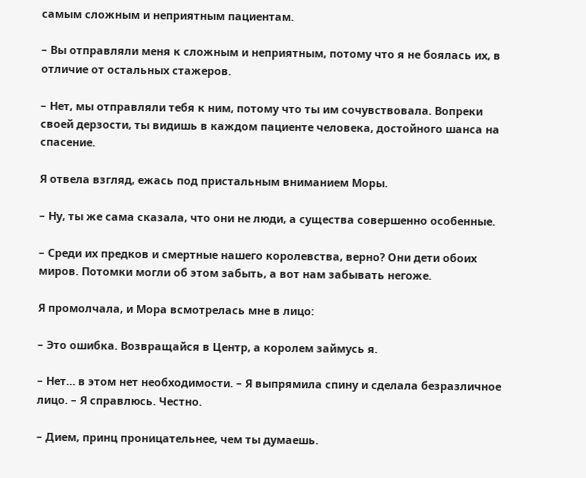самым сложным и неприятным пациентам.

– Вы отправляли меня к сложным и неприятным, потому что я не боялась их, в отличие от остальных стажеров.

– Нет, мы отправляли тебя к ним, потому что ты им сочувствовала. Вопреки своей дерзости, ты видишь в каждом пациенте человека, достойного шанса на спасение.

Я отвела взгляд, ежась под пристальным вниманием Моры.

– Ну, ты же сама сказала, что они не люди, а существа совершенно особенные.

– Среди их предков и смертные нашего королевства, верно? Они дети обоих миров. Потомки могли об этом забыть, а вот нам забывать негоже.

Я промолчала, и Мора всмотрелась мне в лицо:

– Это ошибка. Возвращайся в Центр, а королем займусь я.

– Нет… в этом нет необходимости. – Я выпрямила спину и сделала безразличное лицо. – Я справлюсь. Честно.

– Дием, принц проницательнее, чем ты думаешь.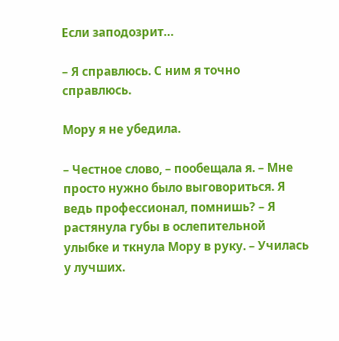Если заподозрит…

– Я справлюсь. С ним я точно справлюсь.

Мору я не убедила.

– Честное слово, – пообещала я. – Мне просто нужно было выговориться. Я ведь профессионал, помнишь? – Я растянула губы в ослепительной улыбке и ткнула Мору в руку. – Училась у лучших.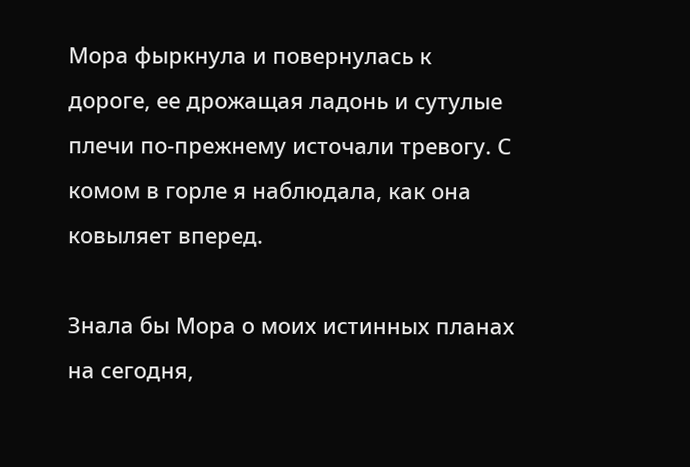Мора фыркнула и повернулась к дороге, ее дрожащая ладонь и сутулые плечи по-прежнему источали тревогу. С комом в горле я наблюдала, как она ковыляет вперед.

Знала бы Мора о моих истинных планах на сегодня,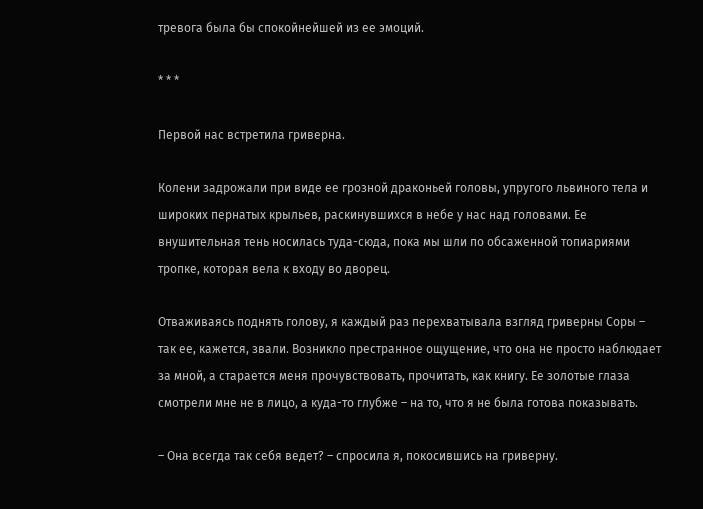тревога была бы спокойнейшей из ее эмоций.

* * *

Первой нас встретила гриверна.

Колени задрожали при виде ее грозной драконьей головы, упругого львиного тела и широких пернатых крыльев, раскинувшихся в небе у нас над головами. Ее внушительная тень носилась туда-сюда, пока мы шли по обсаженной топиариями тропке, которая вела к входу во дворец.

Отваживаясь поднять голову, я каждый раз перехватывала взгляд гриверны Соры – так ее, кажется, звали. Возникло престранное ощущение, что она не просто наблюдает за мной, а старается меня прочувствовать, прочитать, как книгу. Ее золотые глаза смотрели мне не в лицо, а куда-то глубже – на то, что я не была готова показывать.

– Она всегда так себя ведет? – спросила я, покосившись на гриверну.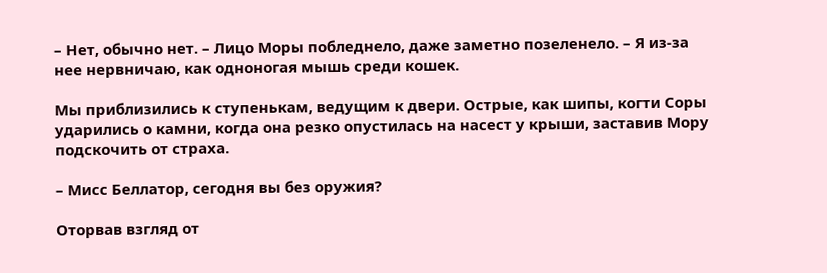– Нет, обычно нет. – Лицо Моры побледнело, даже заметно позеленело. – Я из-за нее нервничаю, как одноногая мышь среди кошек.

Мы приблизились к ступенькам, ведущим к двери. Острые, как шипы, когти Соры ударились о камни, когда она резко опустилась на насест у крыши, заставив Мору подскочить от страха.

– Мисс Беллатор, сегодня вы без оружия?

Оторвав взгляд от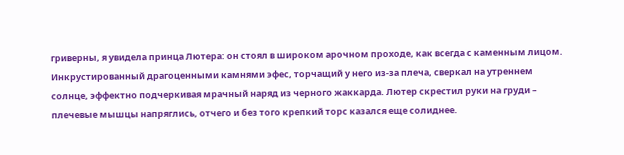гриверны, я увидела принца Лютера: он стоял в широком арочном проходе, как всегда с каменным лицом. Инкрустированный драгоценными камнями эфес, торчащий у него из-за плеча, сверкал на утреннем солнце, эффектно подчеркивая мрачный наряд из черного жаккарда. Лютер скрестил руки на груди – плечевые мышцы напряглись, отчего и без того крепкий торс казался еще солиднее.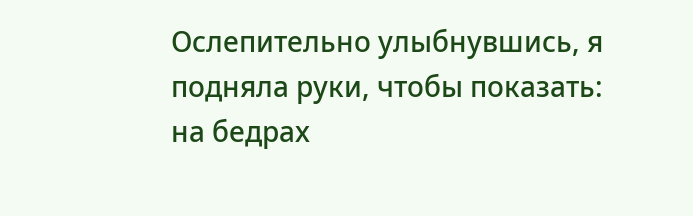Ослепительно улыбнувшись, я подняла руки, чтобы показать: на бедрах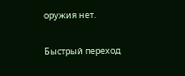оружия нет.

Быстрый переход